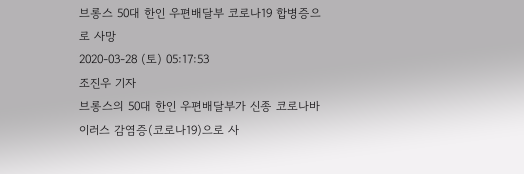브롱스 50대 한인 우편배달부 코로나19 합병증으로 사망
2020-03-28 (토) 05:17:53
조진우 기자
브롱스의 50대 한인 우편배달부가 신종 코로나바이러스 감염증(코로나19)으로 사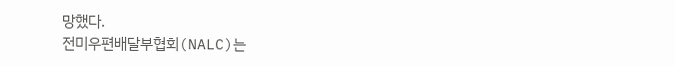망했다.
전미우편배달부협회(NALC)는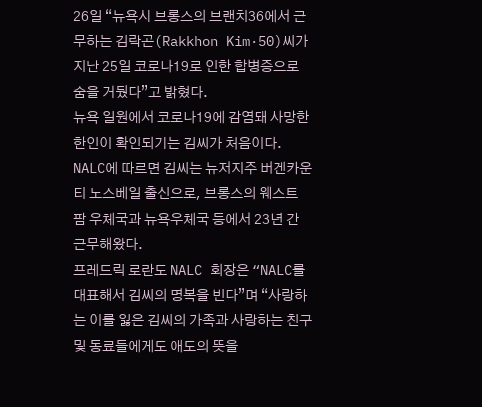26일 “뉴욕시 브롱스의 브랜치36에서 근무하는 김락곤(Rakkhon Kim·50)씨가 지난 25일 코로나19로 인한 합병증으로 숨을 거뒀다”고 밝혔다.
뉴욕 일원에서 코로나19에 감염돼 사망한 한인이 확인되기는 김씨가 처음이다.
NALC에 따르면 김씨는 뉴저지주 버겐카운티 노스베일 출신으로, 브롱스의 웨스트 팜 우체국과 뉴욕우체국 등에서 23년 간 근무해왔다.
프레드릭 로란도 NALC 회장은 “NALC를 대표해서 김씨의 명복을 빈다”며 “사랑하는 이를 잃은 김씨의 가족과 사랑하는 친구 및 동료들에게도 애도의 뜻을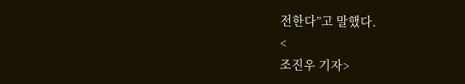전한다”고 말했다.
<
조진우 기자>